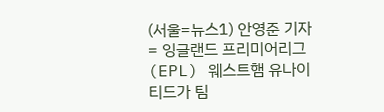(서울=뉴스1) 안영준 기자 = 잉글랜드 프리미어리그(EPL) 웨스트햄 유나이티드가 팀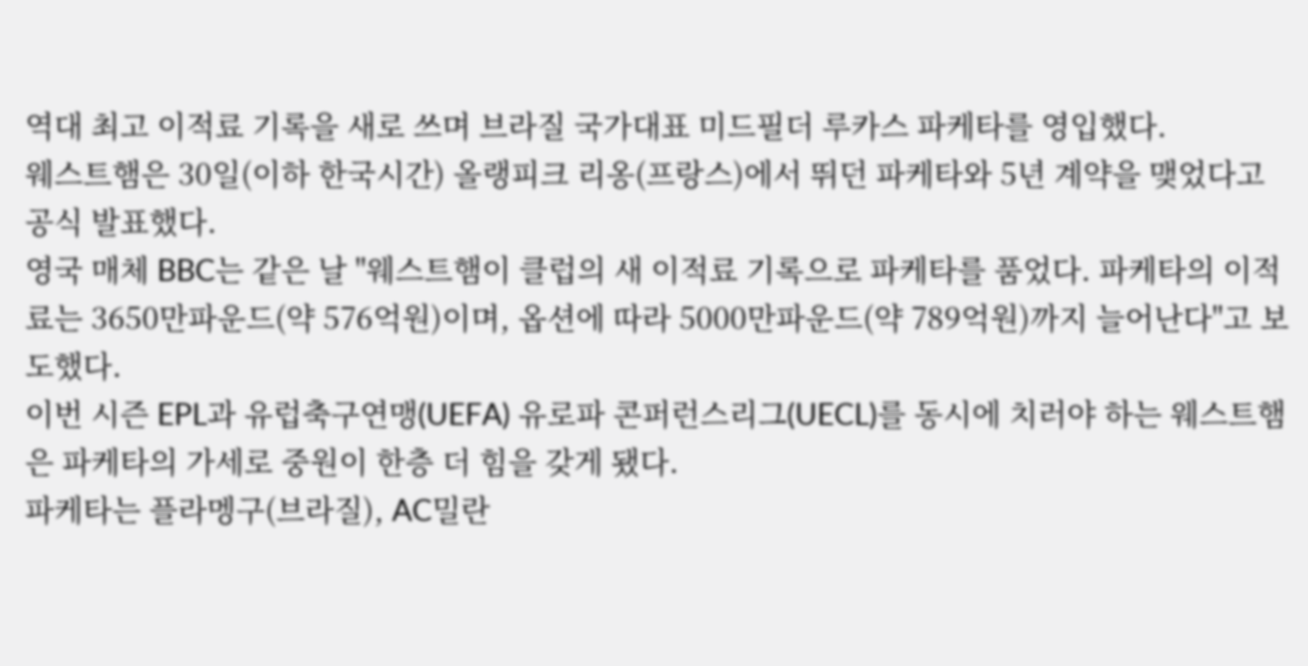역대 최고 이적료 기록을 새로 쓰며 브라질 국가대표 미드필더 루카스 파케타를 영입했다.
웨스트햄은 30일(이하 한국시간) 올랭피크 리옹(프랑스)에서 뛰던 파케타와 5년 계약을 맺었다고 공식 발표했다.
영국 매체 BBC는 같은 날 "웨스트햄이 클럽의 새 이적료 기록으로 파케타를 품었다. 파케타의 이적료는 3650만파운드(약 576억원)이며, 옵션에 따라 5000만파운드(약 789억원)까지 늘어난다"고 보도했다.
이번 시즌 EPL과 유럽축구연맹(UEFA) 유로파 콘퍼런스리그(UECL)를 동시에 치러야 하는 웨스트햄은 파케타의 가세로 중원이 한층 더 힘을 갖게 됐다.
파케타는 플라멩구(브라질), AC밀란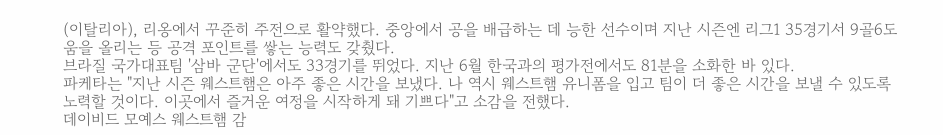(이탈리아), 리옹에서 꾸준히 주전으로 활약했다. 중앙에서 공을 배급하는 데 능한 선수이며 지난 시즌엔 리그1 35경기서 9골6도움을 올리는 등 공격 포인트를 쌓는 능력도 갖췄다.
브라질 국가대표팀 '삼바 군단'에서도 33경기를 뛰었다. 지난 6월 한국과의 평가전에서도 81분을 소화한 바 있다.
파케타는 "지난 시즌 웨스트햄은 아주 좋은 시간을 보냈다. 나 역시 웨스트햄 유니폼을 입고 팀이 더 좋은 시간을 보낼 수 있도록 노력할 것이다. 이곳에서 즐거운 여정을 시작하게 돼 기쁘다"고 소감을 전했다.
데이비드 모예스 웨스트햄 감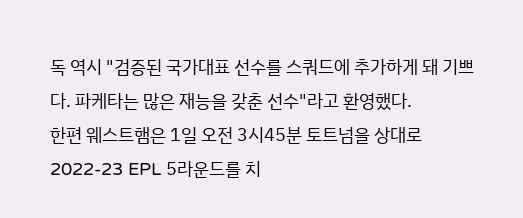독 역시 "검증된 국가대표 선수를 스쿼드에 추가하게 돼 기쁘다. 파케타는 많은 재능을 갖춘 선수"라고 환영했다.
한편 웨스트햄은 1일 오전 3시45분 토트넘을 상대로 2022-23 EPL 5라운드를 치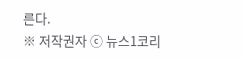른다.
※ 저작권자 ⓒ 뉴스1코리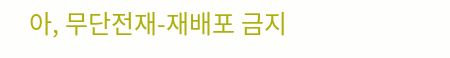아, 무단전재-재배포 금지